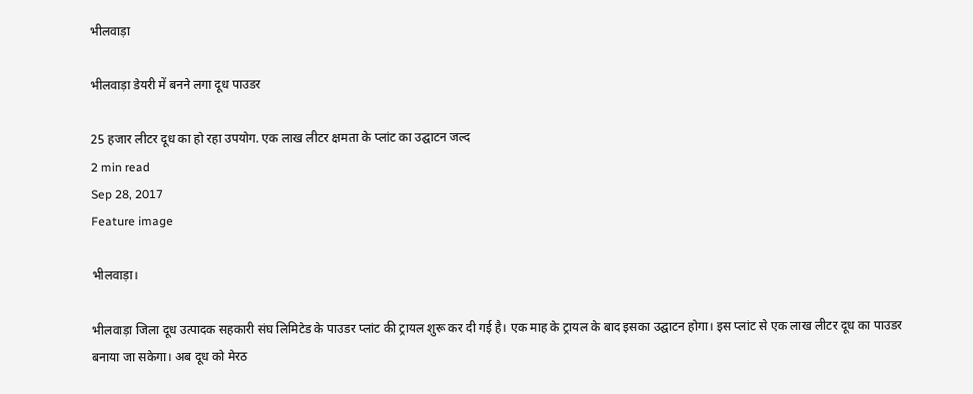भीलवाड़ा

भीलवाड़ा डेयरी में बनने लगा दूध पाउडर

25 हजार लीटर दूध का हो रहा उपयोग. एक लाख लीटर क्षमता के प्लांट का उद्घाटन जल्द
2 min read
Sep 28, 2017
Feature image

भीलवाड़ा।

भीलवाड़ा जिला दूध उत्पादक सहकारी संघ लिमिटेड के पाउडर प्लांट की ट्रायल शुरू कर दी गई है। एक माह के ट्रायल के बाद इसका उद्घाटन होगा। इस प्लांट से एक लाख लीटर दूध का पाउडर बनाया जा सकेगा। अब दूध को मेरठ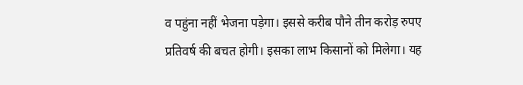व पहुंना नहीं भेजना पड़ेगा। इससे करीब पौने तीन करोड़ रुपए प्रतिवर्ष की बचत होगी। इसका लाभ किसानों को मिलेगा। यह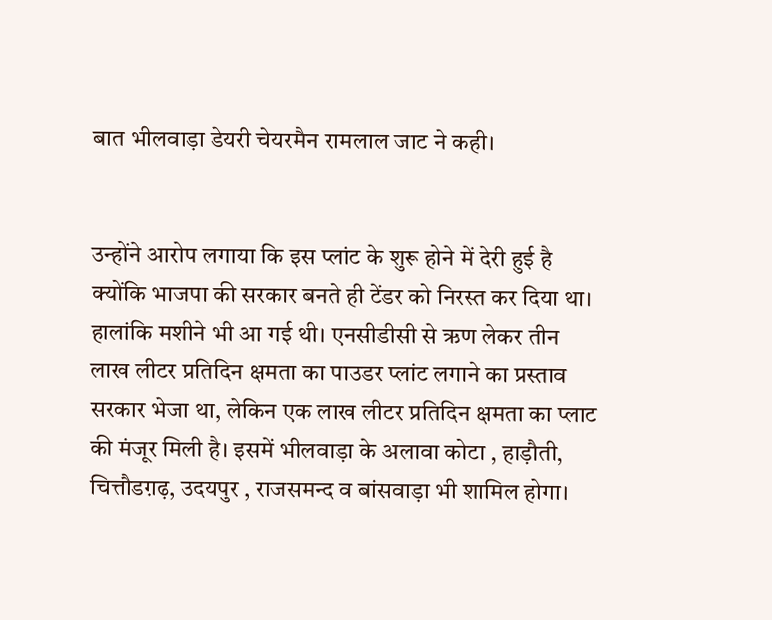बात भीलवाड़ा डेयरी चेयरमैन रामलाल जाट ने कही।


उन्होंने आरोप लगाया कि इस प्लांट के शुरू होने में देरी हुई है क्योंकि भाजपा की सरकार बनते ही टेंडर को निरस्त कर दिया था। हालांकि मशीने भी आ गई थी। एनसीडीसी से ऋण लेकर तीन लाख लीटर प्रतिदिन क्षमता का पाउडर प्लांट लगाने का प्रस्ताव सरकार भेजा था, लेकिन एक लाख लीटर प्रतिदिन क्षमता का प्लाट की मंजूर मिली है। इसमें भीलवाड़ा के अलावा कोटा , हाड़ौती, चित्तौडग़ढ़, उदयपुर , राजसमन्द व बांसवाड़ा भी शामिल होगा।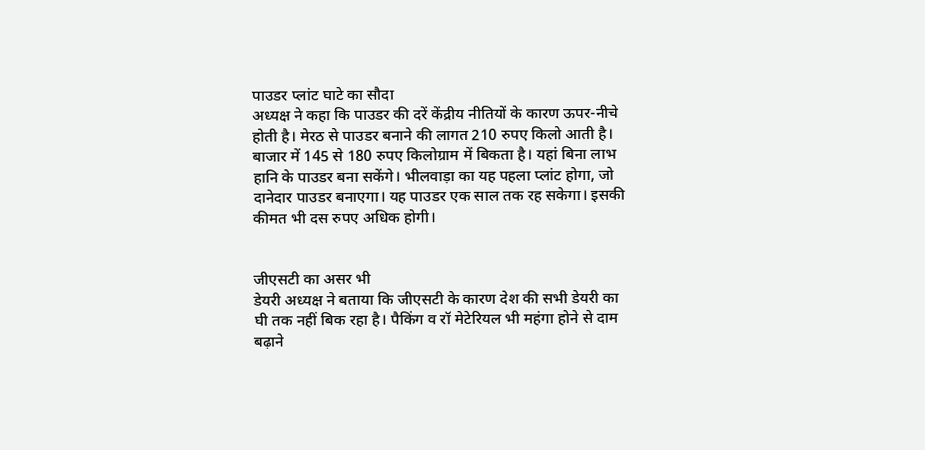पाउडर प्लांट घाटे का सौदा
अध्यक्ष ने कहा कि पाउडर की दरें केंद्रीय नीतियों के कारण ऊपर-नीचे होती है। मेरठ से पाउडर बनाने की लागत 210 रुपए किलो आती है। बाजार में 145 से 180 रुपए किलोग्राम में बिकता है। यहां बिना लाभ हानि के पाउडर बना सकेंगे। भीलवाड़ा का यह पहला प्लांट होगा, जो दानेदार पाउडर बनाएगा। यह पाउडर एक साल तक रह सकेगा। इसकी कीमत भी दस रुपए अधिक होगी।


जीएसटी का असर भी
डेयरी अध्यक्ष ने बताया कि जीएसटी के कारण देश की सभी डेयरी का घी तक नहीं बिक रहा है। पैकिंग व रॉ मेटेरियल भी महंगा होने से दाम बढ़ाने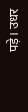पड़े। उधर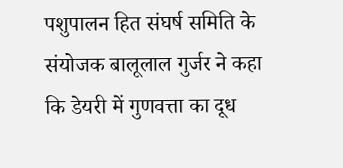पशुपालन हित संघर्ष समिति के संयोजक बालूलाल गुर्जर ने कहा कि डेयरी में गुणवत्ता का दूध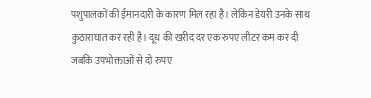पशुपालकों की ईमानदारी के कारण मिल रहा है। लेकिन डेयरी उनके साथ कुठाराघात कर रही है। दूध की खरीद दर एक रुपए लीटर कम कर दी जबकि उपभोक्ताओं से दो रुपए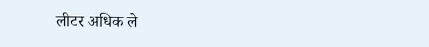लीटर अधिक ले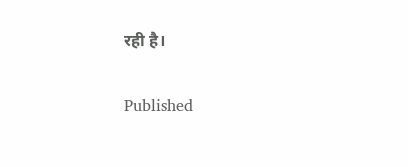रही है।

Published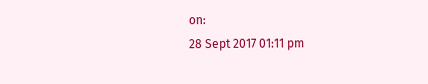on:
28 Sept 2017 01:11 pm